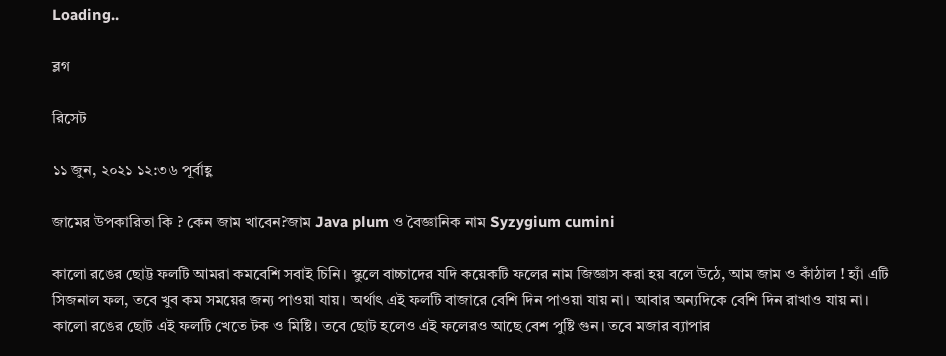Loading..

ব্লগ

রিসেট

১১ জুন, ২০২১ ১২:৩৬ পূর্বাহ্ণ

জামের উপকারিতা কি ? কেন জাম খাবেন?জাম Java plum ও বৈজ্ঞানিক নাম Syzygium cumini

কালো রঙের ছোট্ট ফলটি আমরা কমবেশি সবাই চিনি। স্কুলে বাচ্চাদের যদি কয়েকটি ফলের নাম জিজ্ঞাস করা হয় বলে উঠে, আম জাম ও কাঁঠাল ! হ্যাঁ এটি সিজনাল ফল, তবে খুব কম সময়ের জন্য পাওয়া যায়। অর্থাৎ এই ফলটি বাজারে বেশি দিন পাওয়া যায় না। আবার অন্যদিকে বেশি দিন রাখাও যায় না। কালো রঙের ছোট এই ফলটি খেতে টক ও মিষ্টি। তবে ছোট হলেও এই ফলেরও আছে বেশ পুষ্টি গুন। তবে মজার ব্যাপার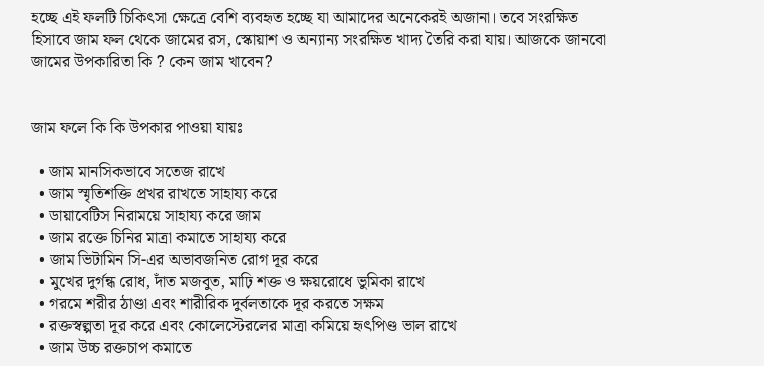হচ্ছে এই ফলটি চিকিৎসা ক্ষেত্রে বেশি ব্যবহৃত হচ্ছে যা আমাদের অনেকেরই অজানা। তবে সংরক্ষিত হিসাবে জাম ফল থেকে জামের রস, স্কোয়াশ ও অন্যান্য সংরক্ষিত খাদ্য তৈরি করা যায়। আজকে জানবো জামের উপকারিতা কি ? কেন জাম খাবেন?


জাম ফলে কি কি উপকার পাওয়া যায়ঃ

  • জাম মানসিকভাবে সতেজ রাখে
  • জাম স্মৃতিশক্তি প্রখর রাখতে সাহায্য করে
  • ডায়াবেটিস নিরাময়ে সাহায্য করে জাম
  • জাম রক্তে চিনির মাত্রা কমাতে সাহায্য করে
  • জাম ভিটামিন সি-এর অভাবজনিত রোগ দূর করে
  • মুখের দুর্গন্ধ রোধ, দাঁত মজবুত, মাঢ়ি শক্ত ও ক্ষয়রোধে ভুমিকা রাখে
  • গরমে শরীর ঠাণ্ডা এবং শারীরিক দুর্বলতাকে দূর করতে সক্ষম
  • রক্তস্বল্পতা দূর করে এবং কোলেস্টেরলের মাত্রা কমিয়ে হৃৎপিণ্ড ভাল রাখে
  • জাম উচ্চ রক্তচাপ কমাতে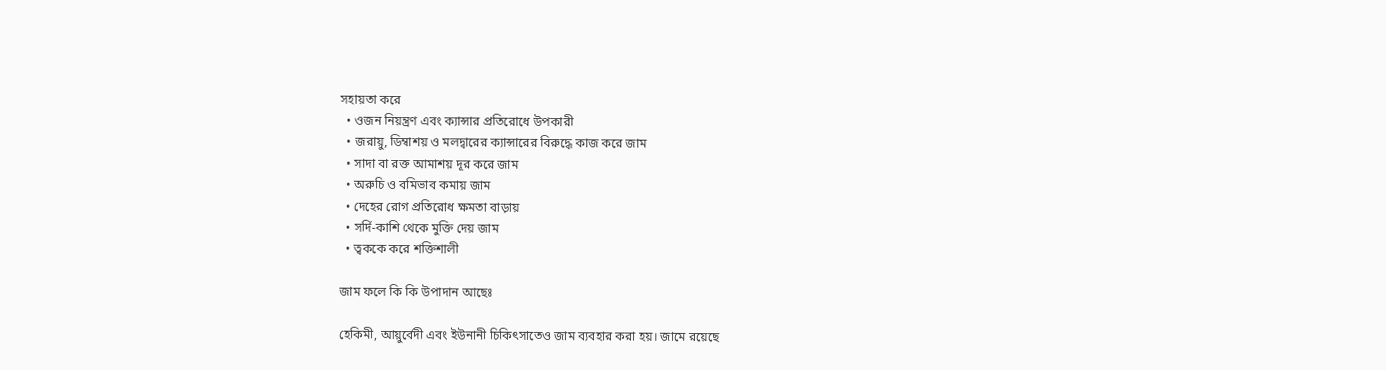সহায়তা করে
  • ওজন নিয়ন্ত্রণ এবং ক্যান্সার প্রতিরোধে উপকারী
  • জরায়ু, ডিম্বাশয় ও মলদ্বারের ক্যান্সারের বিরুদ্ধে কাজ করে জাম
  • সাদা বা রক্ত আমাশয় দূর করে জাম
  • অরুচি ও বমিভাব কমায় জাম
  • দেহের রোগ প্রতিরোধ ক্ষমতা বাড়ায়
  • সর্দি-কাশি থেকে মুক্তি দেয় জাম
  • ত্বককে করে শক্তিশালী

জাম ফলে কি কি উপাদান আছেঃ

হেকিমী, আয়ুর্বেদী এবং ইউনানী চিকিৎসাতেও জাম ব্যবহার করা হয়। জামে রয়েছে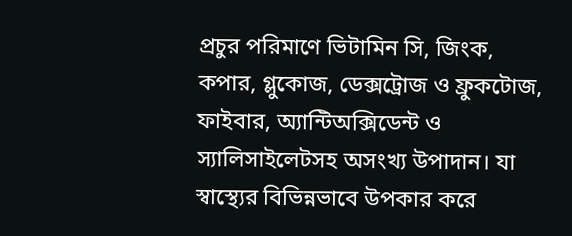প্রচুর পরিমাণে ভিটামিন সি, জিংক, কপার, গ্লুকোজ, ডেক্সট্রোজ ও ফ্রুকটোজ, ফাইবার, অ্যান্টিঅক্সিডেন্ট ও স্যালিসাইলেটসহ অসংখ্য উপাদান। যা স্বাস্থ্যের বিভিন্নভাবে উপকার করে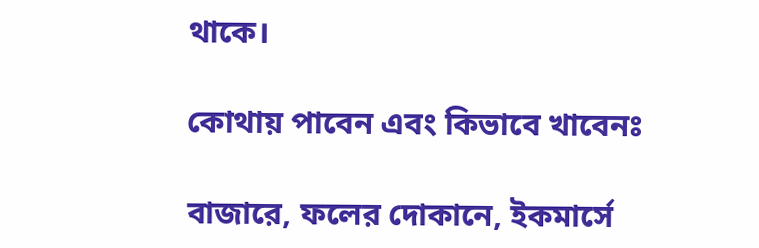থাকে।

কোথায় পাবেন এবং কিভাবে খাবেনঃ

বাজারে, ফলের দোকানে, ইকমার্সে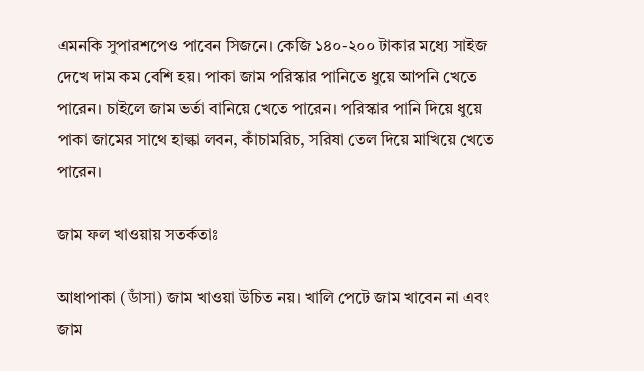এমনকি সুপারশপেও পাবেন সিজনে। কেজি ১৪০-২০০ টাকার মধ্যে সাইজ দেখে দাম কম বেশি হয়। পাকা জাম পরিস্কার পানিতে ধুয়ে আপনি খেতে পারেন। চাইলে জাম ভর্তা বানিয়ে খেতে পারেন। পরিস্কার পানি দিয়ে ধুয়ে পাকা জামের সাথে হাল্কা লবন, কাঁচামরিচ, সরিষা তেল দিয়ে মাখিয়ে খেতে পারেন।

জাম ফল খাওয়ায় সতর্কতাঃ

আধাপাকা (ডাঁসা) জাম খাওয়া উচিত নয়। খালি পেটে জাম খাবেন না এবং জাম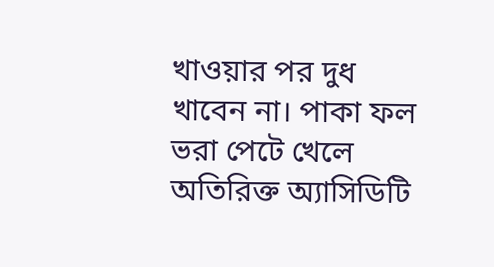খাওয়ার পর দুধ খাবেন না। পাকা ফল ভরা পেটে খেলে অতিরিক্ত অ্যাসিডিটি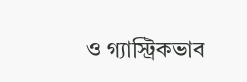ও গ্যাস্ট্রিকভাব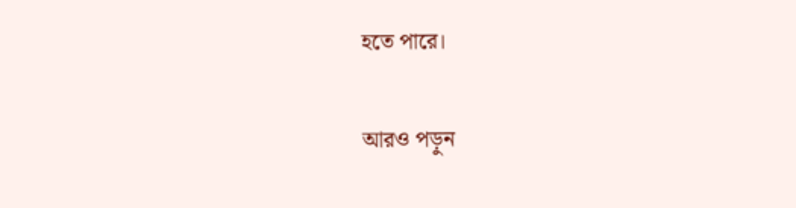হতে পারে।

আরও পড়ুন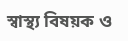স্বাস্থ্য বিষয়ক ও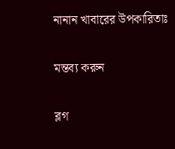নানান খাবারের উপকারিতাঃ

মন্তব্য করুন

ব্লগ